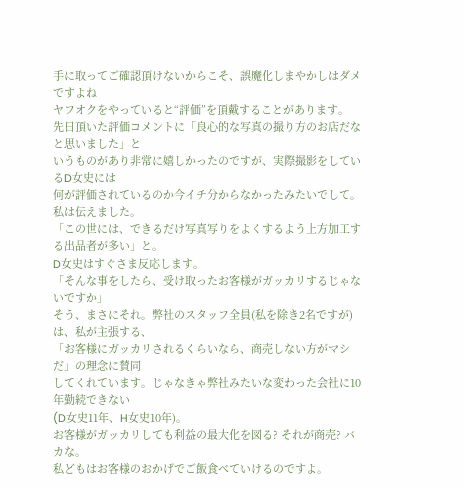手に取ってご確認頂けないからこそ、誤魔化しまやかしはダメですよね
ヤフオクをやっていると“評価”を頂戴することがあります。
先日頂いた評価コメントに「良心的な写真の撮り方のお店だなと思いました」と
いうものがあり非常に嬉しかったのですが、実際撮影をしているD女史には
何が評価されているのか今イチ分からなかったみたいでして。私は伝えました。
「この世には、できるだけ写真写りをよくするよう上方加工する出品者が多い」と。
D女史はすぐさま反応します。
「そんな事をしたら、受け取ったお客様がガッカリするじゃないですか」
そう、まさにそれ。弊社のスタッフ全員(私を除き2名ですが)は、私が主張する、
「お客様にガッカリされるくらいなら、商売しない方がマシだ」の理念に賛同
してくれています。じゃなきゃ弊社みたいな変わった会社に10年勤続できない
(D女史11年、H女史10年)。
お客様がガッカリしても利益の最大化を図る? それが商売? バカな。
私どもはお客様のおかげでご飯食べていけるのですよ。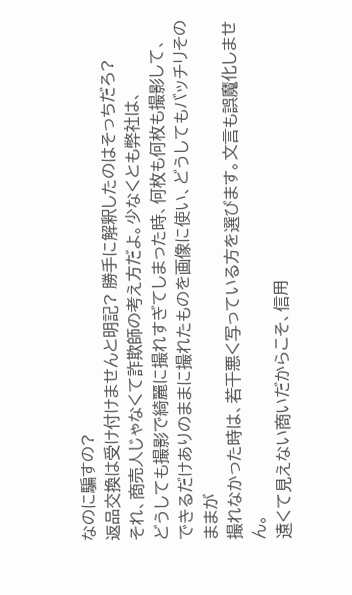なのに騙すの?
返品交換は受け付けませんと明記? 勝手に解釈したのはそっちだろ?
それ、商売人じゃなくて詐欺師の考え方だよ。少なくとも弊社は、
どうしても撮影で綺麗に撮れすぎてしまった時、何枚も何枚も撮影して、
できるだけありのままに撮れたものを画像に使い、どうしてもバッチリそのままが
撮れなかった時は、若干悪く写っている方を選びます。文言も誤魔化しません。
遠くて見えない商いだからこそ、信用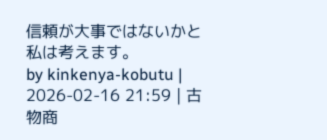信頼が大事ではないかと私は考えます。
by kinkenya-kobutu | 2026-02-16 21:59 | 古物商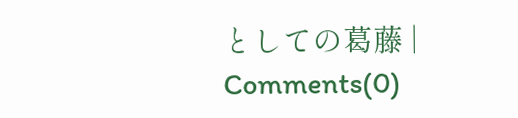としての葛藤 | Comments(0)